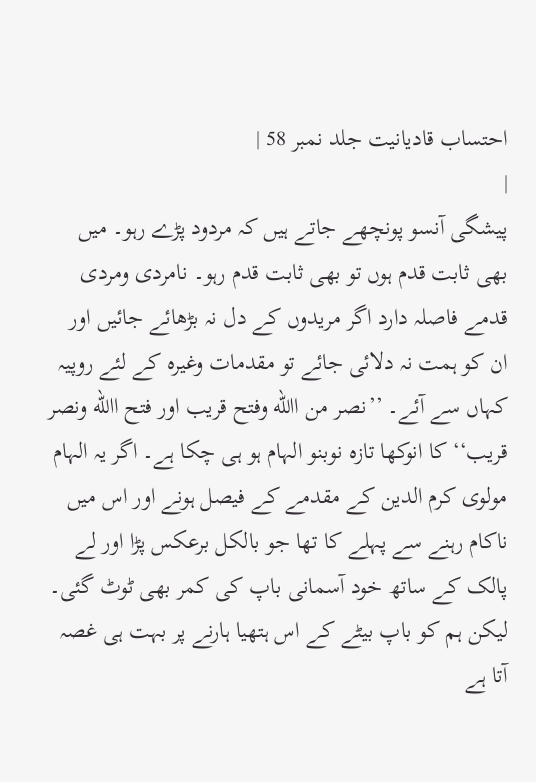احتساب قادیانیت جلد نمبر 58 |
|
پیشگی آنسو پونچھے جاتے ہیں کہ مردود پڑے رہو۔ میں بھی ثابت قدم ہوں تو بھی ثابت قدم رہو۔ نامردی ومردی قدمے فاصلہ دارد اگر مریدوں کے دل نہ بڑھائے جائیں اور ان کو ہمت نہ دلائی جائے تو مقدمات وغیرہ کے لئے روپیہ کہاں سے آئے۔ ’’نصر من االله وفتح قریب اور فتح االله ونصر قریب‘‘ کا انوکھا تازہ نوبنو الہام ہو ہی چکا ہے۔ اگر یہ الہام مولوی کرم الدین کے مقدمے کے فیصل ہونے اور اس میں ناکام رہنے سے پہلے کا تھا جو بالکل برعکس پڑا اور لے پالک کے ساتھ خود آسمانی باپ کی کمر بھی ٹوٹ گئی۔ لیکن ہم کو باپ بیٹے کے اس ہتھیا ہارنے پر بہت ہی غصہ آتا ہے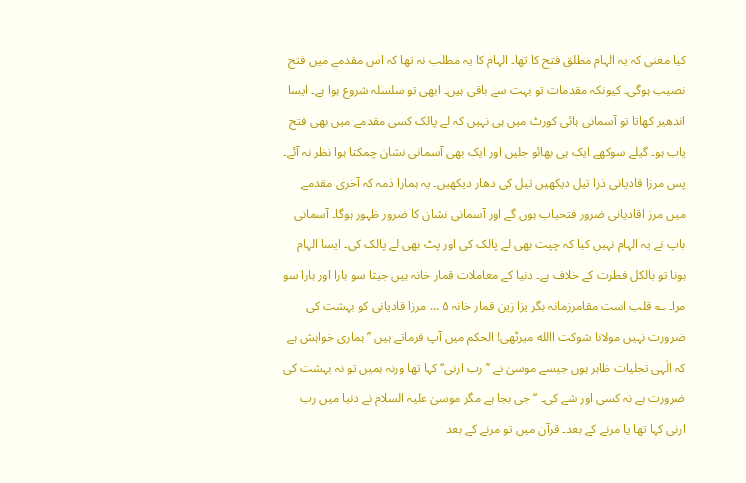کیا معنی کہ یہ الہام مطلق فتح کا تھا۔ الہام کا یہ مطلب نہ تھا کہ اس مقدمے میں فتح نصیب ہوگی۔ کیونکہ مقدمات تو بہت سے باقی ہیں۔ ابھی تو سلسلہ شروع ہوا ہے۔ ایسا اندھیر کھاتا تو آسمانی ہائی کورٹ میں ہی نہیں کہ لے پالک کسی مقدمے میں بھی فتح یاب ہو۔ گیلے سوکھے ایک ہی بھائو جلیں اور ایک بھی آسمانی نشان چمکتا ہوا نظر نہ آئے۔ پس مرزا قادیانی ذرا تیل دیکھیں تیل کی دھار دیکھیں۔ یہ ہمارا ذمہ کہ آخری مقدمے میں مرز اقادیانی ضرور فتحیاب ہوں گے اور آسمانی نشان کا ضرور ظہور ہوگا۔ آسمانی باپ نے یہ الہام نہیں کیا کہ چپت بھی لے پالک کی اور پٹ بھی لے پالک کی۔ ایسا الہام ہونا تو بالکل فطرت کے خلاف ہے۔ دنیا کے معاملات قمار خانہ ہیں جیتا سو ہارا اور ہارا سو مرا۔ ؎ قلب است مقامرزمانہ بگر یزا زین قمار خانہ ۵ … مرزا قادیانی کو بہشت کی ضرورت نہیں مولانا شوکت االله میرٹھی! الحکم میں آپ فرماتے ہیں ’’ہماری خواہش ہے کہ الٰہی تجلیات ظاہر ہوں جیسے موسیٰ نے ’’رب ارنی‘‘ کہا تھا ورنہ ہمیں تو نہ بہشت کی ضرورت ہے نہ کسی اور شے کی۔ ‘‘ جی بجا ہے مگر موسیٰ علیہ السلام نے دنیا میں رب ارنی کہا تھا یا مرنے کے بعد۔ قرآن میں تو مرنے کے بعد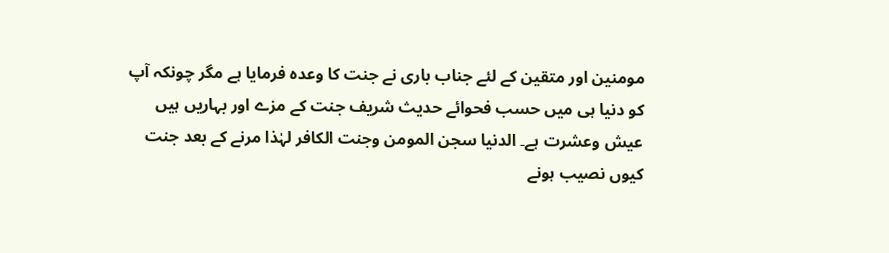مومنین اور متقین کے لئے جناب باری نے جنت کا وعدہ فرمایا ہے مگر چونکہ آپ کو دنیا ہی میں حسب فحوائے حدیث شریف جنت کے مزے اور بہاریں ہیں عیش وعشرت ہے۔ الدنیا سجن المومن وجنت الکافر لہٰذا مرنے کے بعد جنت کیوں نصیب ہونے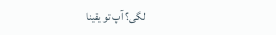لگی؟ آپ تو یقینا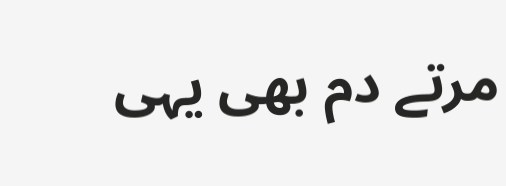مرتے دم بھی یہی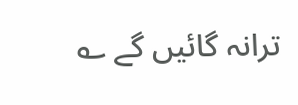ترانہ گائیں گے ؎